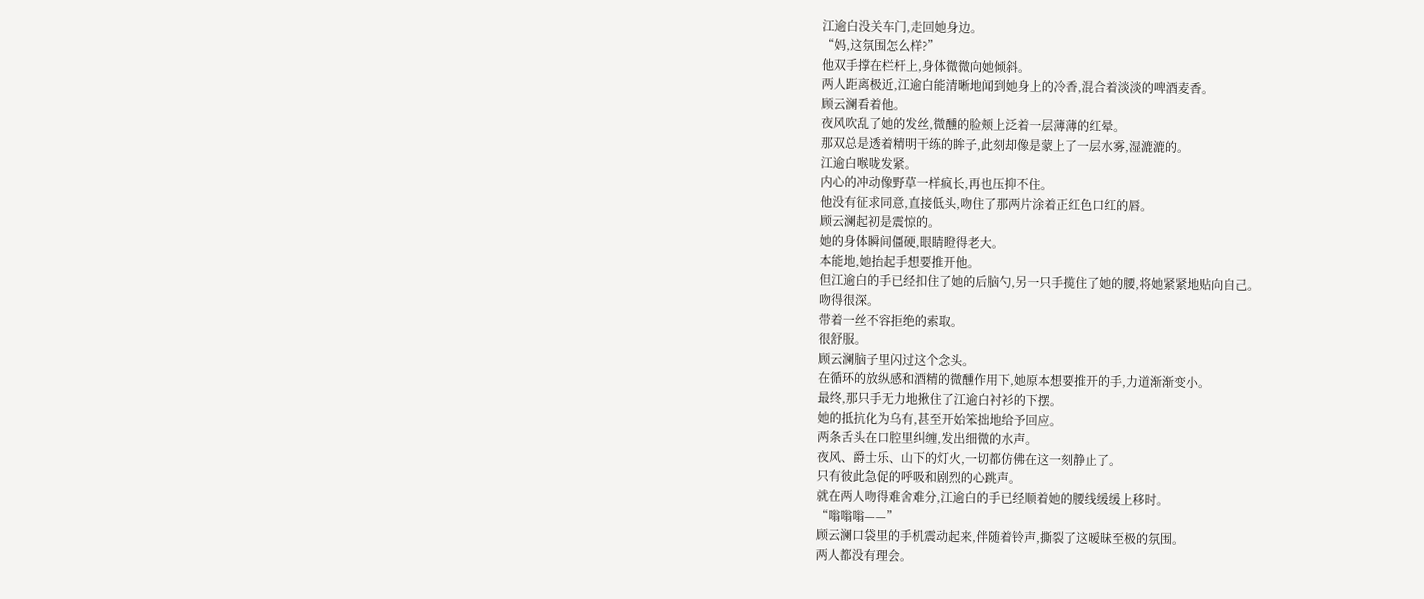江逾白没关车门,走回她身边。
“妈,这氛围怎么样?”
他双手撑在栏杆上,身体微微向她倾斜。
两人距离极近,江逾白能清晰地闻到她身上的冷香,混合着淡淡的啤酒麦香。
顾云澜看着他。
夜风吹乱了她的发丝,微醺的脸颊上泛着一层薄薄的红晕。
那双总是透着精明干练的眸子,此刻却像是蒙上了一层水雾,湿漉漉的。
江逾白喉咙发紧。
内心的冲动像野草一样疯长,再也压抑不住。
他没有征求同意,直接低头,吻住了那两片涂着正红色口红的唇。
顾云澜起初是震惊的。
她的身体瞬间僵硬,眼睛瞪得老大。
本能地,她抬起手想要推开他。
但江逾白的手已经扣住了她的后脑勺,另一只手揽住了她的腰,将她紧紧地贴向自己。
吻得很深。
带着一丝不容拒绝的索取。
很舒服。
顾云澜脑子里闪过这个念头。
在循环的放纵感和酒精的微醺作用下,她原本想要推开的手,力道渐渐变小。
最终,那只手无力地揪住了江逾白衬衫的下摆。
她的抵抗化为乌有,甚至开始笨拙地给予回应。
两条舌头在口腔里纠缠,发出细微的水声。
夜风、爵士乐、山下的灯火,一切都仿佛在这一刻静止了。
只有彼此急促的呼吸和剧烈的心跳声。
就在两人吻得难舍难分,江逾白的手已经顺着她的腰线缓缓上移时。
“嗡嗡嗡——”
顾云澜口袋里的手机震动起来,伴随着铃声,撕裂了这暧昧至极的氛围。
两人都没有理会。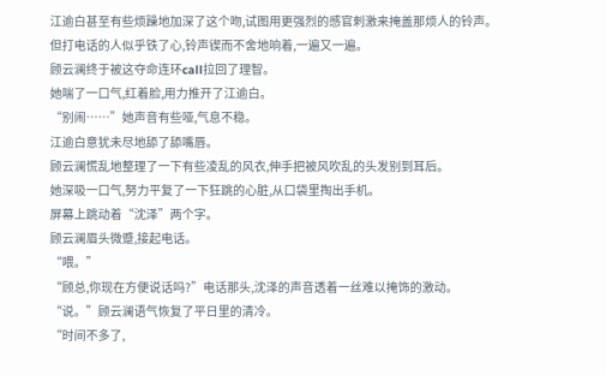江逾白甚至有些烦躁地加深了这个吻,试图用更强烈的感官刺激来掩盖那烦人的铃声。
但打电话的人似乎铁了心,铃声锲而不舍地响着,一遍又一遍。
顾云澜终于被这夺命连环call拉回了理智。
她喘了一口气,红着脸,用力推开了江逾白。
“别闹……”她声音有些哑,气息不稳。
江逾白意犹未尽地舔了舔嘴唇。
顾云澜慌乱地整理了一下有些凌乱的风衣,伸手把被风吹乱的头发别到耳后。
她深吸一口气,努力平复了一下狂跳的心脏,从口袋里掏出手机。
屏幕上跳动着“沈泽”两个字。
顾云澜眉头微蹙,接起电话。
“喂。”
“顾总,你现在方便说话吗?”电话那头,沈泽的声音透着一丝难以掩饰的激动。
“说。”顾云澜语气恢复了平日里的清冷。
“时间不多了,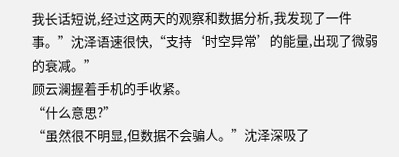我长话短说,经过这两天的观察和数据分析,我发现了一件事。”沈泽语速很快,“支持‘时空异常’的能量,出现了微弱的衰减。”
顾云澜握着手机的手收紧。
“什么意思?”
“虽然很不明显,但数据不会骗人。”沈泽深吸了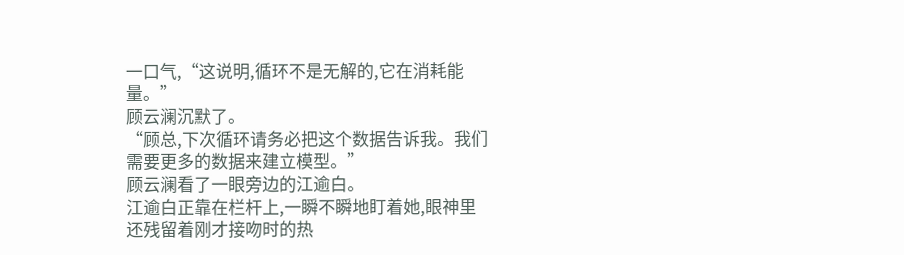一口气,“这说明,循环不是无解的,它在消耗能量。”
顾云澜沉默了。
“顾总,下次循环请务必把这个数据告诉我。我们需要更多的数据来建立模型。”
顾云澜看了一眼旁边的江逾白。
江逾白正靠在栏杆上,一瞬不瞬地盯着她,眼神里还残留着刚才接吻时的热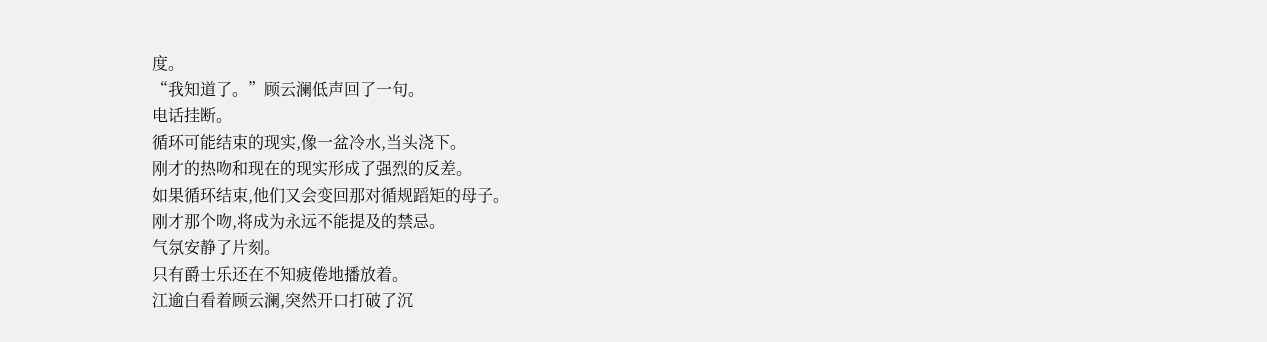度。
“我知道了。”顾云澜低声回了一句。
电话挂断。
循环可能结束的现实,像一盆冷水,当头浇下。
刚才的热吻和现在的现实形成了强烈的反差。
如果循环结束,他们又会变回那对循规蹈矩的母子。
刚才那个吻,将成为永远不能提及的禁忌。
气氛安静了片刻。
只有爵士乐还在不知疲倦地播放着。
江逾白看着顾云澜,突然开口打破了沉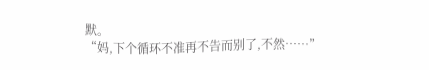默。
“妈,下个循环不准再不告而别了,不然……”